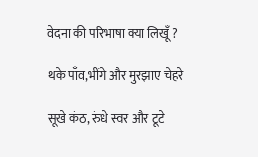वेदना की परिभाषा क्या लिखूँ ?

थके पाँव,भींगे और मुरझाए चेहरे

सूखे कंठ, रुंधे स्वर और टूटे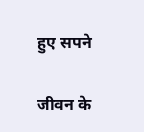हुए सपने

जीवन के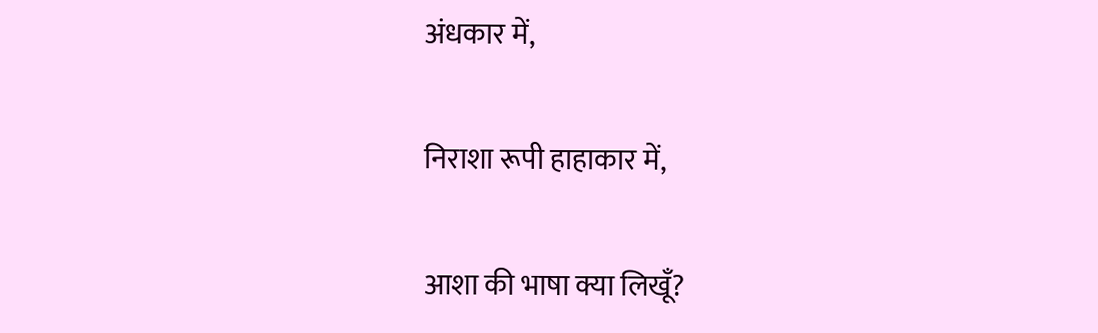अंधकार में,

निराशा रूपी हाहाकार में,

आशा की भाषा क्या लिखूँ?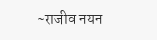~राजीव नयन